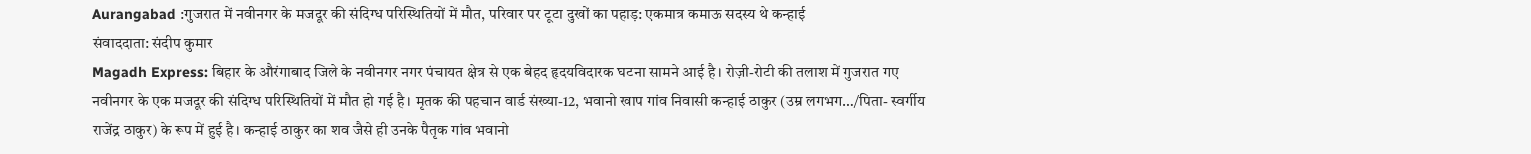Aurangabad :गुजरात में नवीनगर के मजदूर की संदिग्ध परिस्थितियों में मौत, परिवार पर टूटा दुखों का पहाड़: एकमात्र कमाऊ सदस्य थे कन्हाई
संवाददाता: संदीप कुमार
Magadh Express: बिहार के औरंगाबाद जिले के नवीनगर नगर पंचायत क्षेत्र से एक बेहद हृदयविदारक घटना सामने आई है। रोज़ी-रोटी की तलाश में गुजरात गए नवीनगर के एक मजदूर की संदिग्ध परिस्थितियों में मौत हो गई है। मृतक की पहचान वार्ड संख्या-12, भवानो खाप गांव निवासी कन्हाई ठाकुर (उम्र लगभग…/पिता- स्वर्गीय राजेंद्र ठाकुर) के रूप में हुई है। कन्हाई ठाकुर का शव जैसे ही उनके पैतृक गांव भवानो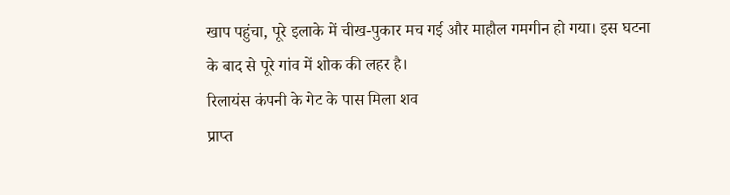खाप पहुंचा, पूरे इलाके में चीख-पुकार मच गई और माहौल गमगीन हो गया। इस घटना के बाद से पूरे गांव में शोक की लहर है।
रिलायंस कंपनी के गेट के पास मिला शव
प्राप्त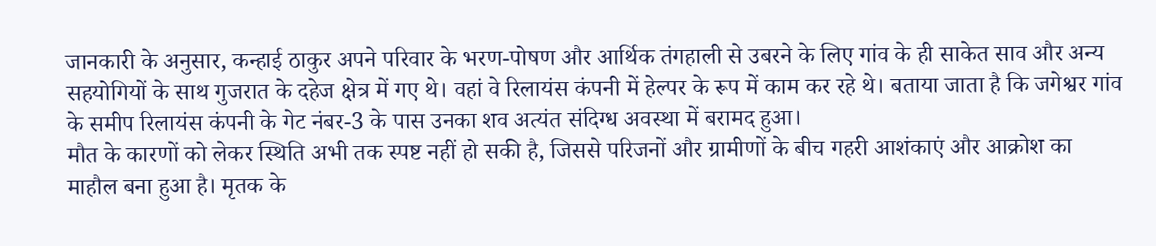जानकारी के अनुसार, कन्हाई ठाकुर अपने परिवार के भरण-पोषण और आर्थिक तंगहाली से उबरने के लिए गांव के ही साकेत साव और अन्य सहयोगियों के साथ गुजरात के दहेज क्षेत्र में गए थे। वहां वे रिलायंस कंपनी में हेल्पर के रूप में काम कर रहे थे। बताया जाता है कि जगेश्वर गांव के समीप रिलायंस कंपनी के गेट नंबर-3 के पास उनका शव अत्यंत संदिग्ध अवस्था में बरामद हुआ।
मौत के कारणों को लेकर स्थिति अभी तक स्पष्ट नहीं हो सकी है, जिससे परिजनों और ग्रामीणों के बीच गहरी आशंकाएं और आक्रोश का माहौल बना हुआ है। मृतक के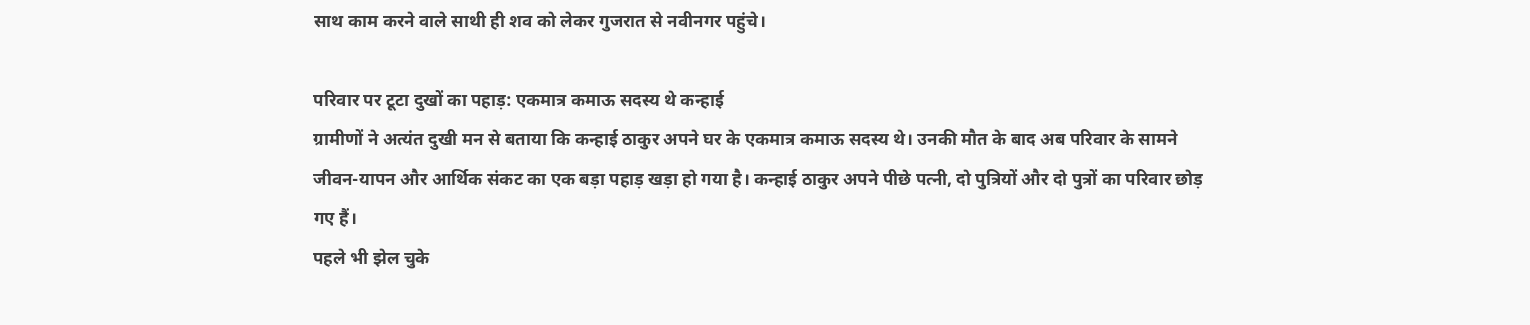साथ काम करने वाले साथी ही शव को लेकर गुजरात से नवीनगर पहुंचे।

परिवार पर टूटा दुखों का पहाड़: एकमात्र कमाऊ सदस्य थे कन्हाई
ग्रामीणों ने अत्यंत दुखी मन से बताया कि कन्हाई ठाकुर अपने घर के एकमात्र कमाऊ सदस्य थे। उनकी मौत के बाद अब परिवार के सामने जीवन-यापन और आर्थिक संकट का एक बड़ा पहाड़ खड़ा हो गया है। कन्हाई ठाकुर अपने पीछे पत्नी, दो पुत्रियों और दो पुत्रों का परिवार छोड़ गए हैं।
पहले भी झेल चुके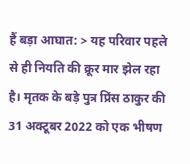हैं बड़ा आघात: > यह परिवार पहले से ही नियति की क्रूर मार झेल रहा है। मृतक के बड़े पुत्र प्रिंस ठाकुर की 31 अक्टूबर 2022 को एक भीषण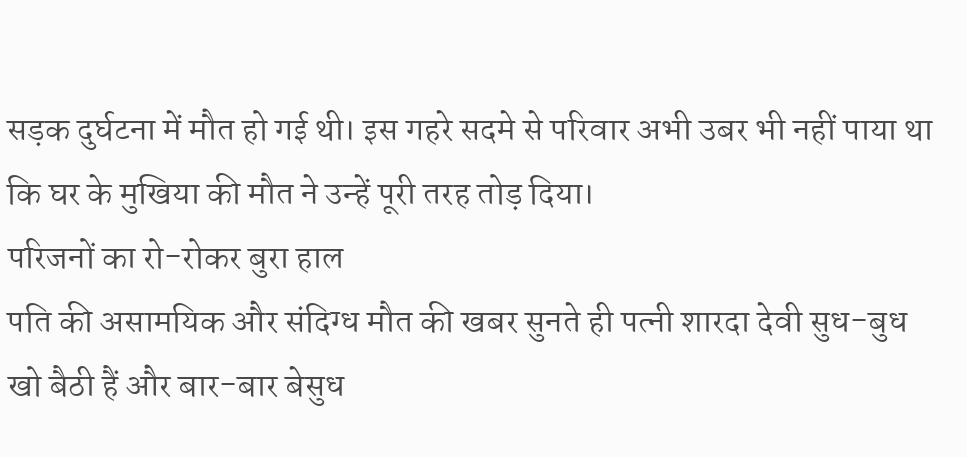सड़क दुर्घटना में मौत हो गई थी। इस गहरे सदमे से परिवार अभी उबर भी नहीं पाया था कि घर के मुखिया की मौत ने उन्हें पूरी तरह तोड़ दिया।
परिजनों का रो-रोकर बुरा हाल
पति की असामयिक और संदिग्ध मौत की खबर सुनते ही पत्नी शारदा देवी सुध-बुध खो बैठी हैं और बार-बार बेसुध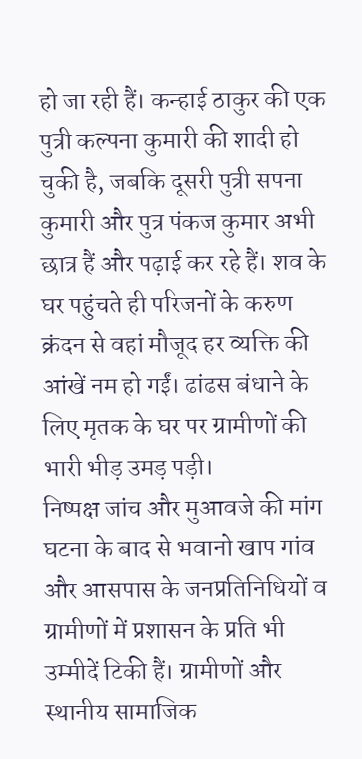हो जा रही हैं। कन्हाई ठाकुर की एक पुत्री कल्पना कुमारी की शादी हो चुकी है, जबकि दूसरी पुत्री सपना कुमारी और पुत्र पंकज कुमार अभी छात्र हैं और पढ़ाई कर रहे हैं। शव के घर पहुंचते ही परिजनों के करुण क्रंदन से वहां मौजूद हर व्यक्ति की आंखें नम हो गईं। ढांढस बंधाने के लिए मृतक के घर पर ग्रामीणों की भारी भीड़ उमड़ पड़ी।
निष्पक्ष जांच और मुआवजे की मांग
घटना के बाद से भवानो खाप गांव और आसपास के जनप्रतिनिधियों व ग्रामीणों में प्रशासन के प्रति भी उम्मीदें टिकी हैं। ग्रामीणों और स्थानीय सामाजिक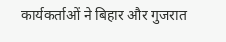कार्यकर्ताओं ने बिहार और गुजरात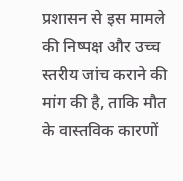प्रशासन से इस मामले की निष्पक्ष और उच्च स्तरीय जांच कराने की मांग की है, ताकि मौत के वास्तविक कारणों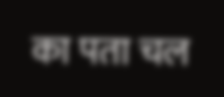का पता चल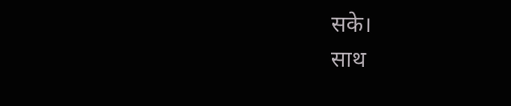सके।
साथ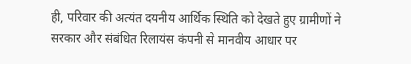ही, परिवार की अत्यंत दयनीय आर्थिक स्थिति को देखते हुए ग्रामीणों ने सरकार और संबंधित रिलायंस कंपनी से मानवीय आधार पर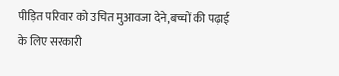पीड़ित परिवार को उचित मुआवजा देने,बच्चों की पढ़ाई के लिए सरकारी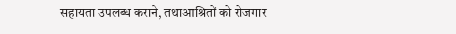सहायता उपलब्ध कराने, तथाआश्रितों को रोजगार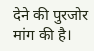देने की पुरजोर मांग की है।